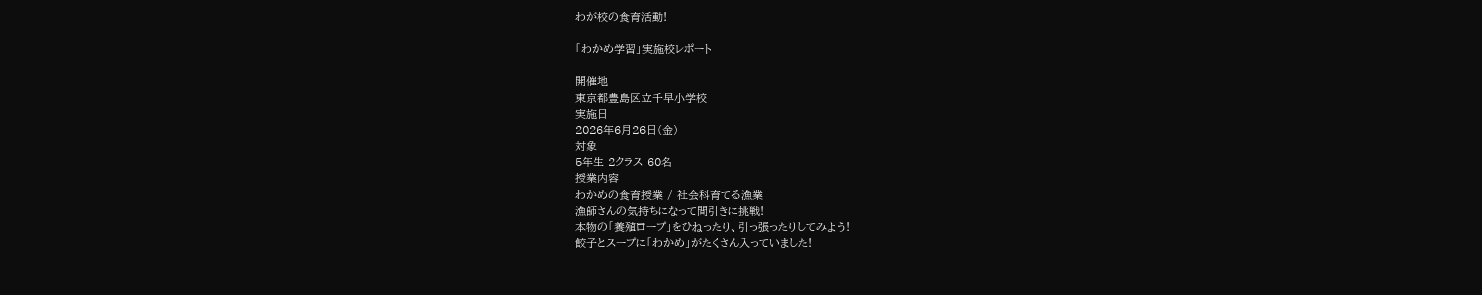わが校の食育活動!

「わかめ学習」実施校レポート

開催地
東京都豊島区立千早小学校
実施日
2026年6月26日(金)
対象
5年生 2クラス 60名
授業内容
わかめの食育授業 / 社会科育てる漁業
漁師さんの気持ちになって間引きに挑戦!
本物の「養殖ロープ」をひねったり、引っ張ったりしてみよう!
餃子とスープに「わかめ」がたくさん入っていました!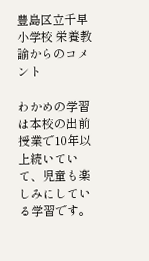豊島区立千早小学校 栄養教諭からのコメント

わかめの学習は本校の出前授業で10年以上続いていて、児童も楽しみにしている学習です。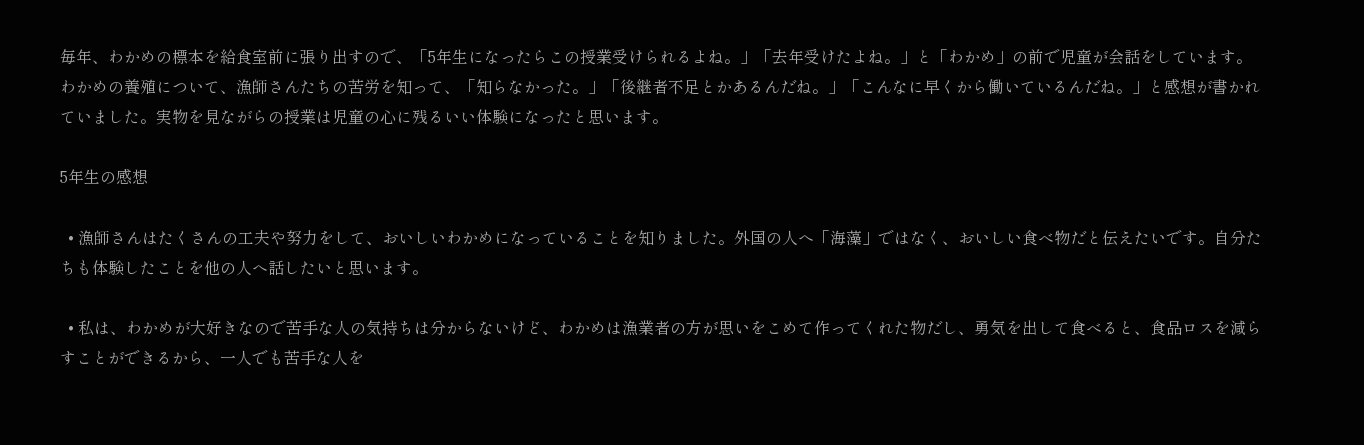毎年、わかめの標本を給食室前に張り出すので、「5年生になったらこの授業受けられるよね。」「去年受けたよね。」と「わかめ」の前で児童が会話をしています。わかめの養殖について、漁師さんたちの苦労を知って、「知らなかった。」「後継者不足とかあるんだね。」「こんなに早くから働いているんだね。」と感想が書かれていました。実物を見ながらの授業は児童の心に残るいい体験になったと思います。

5年生の感想

  • 漁師さんはたくさんの工夫や努力をして、おいしいわかめになっていることを知りました。外国の人へ「海藻」ではなく、おいしい食べ物だと伝えたいです。自分たちも体験したことを他の人へ話したいと思います。

  • 私は、わかめが大好きなので苦手な人の気持ちは分からないけど、わかめは漁業者の方が思いをこめて作ってくれた物だし、勇気を出して食べると、食品ロスを減らすことができるから、一人でも苦手な人を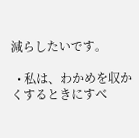減らしたいです。

  • 私は、わかめを収かくするときにすべ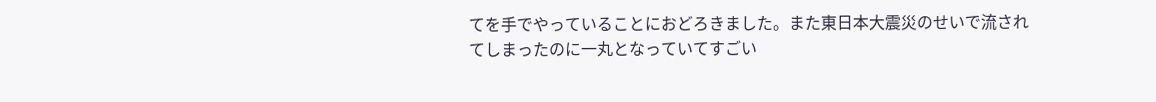てを手でやっていることにおどろきました。また東日本大震災のせいで流されてしまったのに一丸となっていてすごい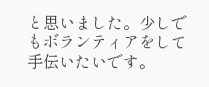と思いました。少しでもボランティアをして手伝いたいです。